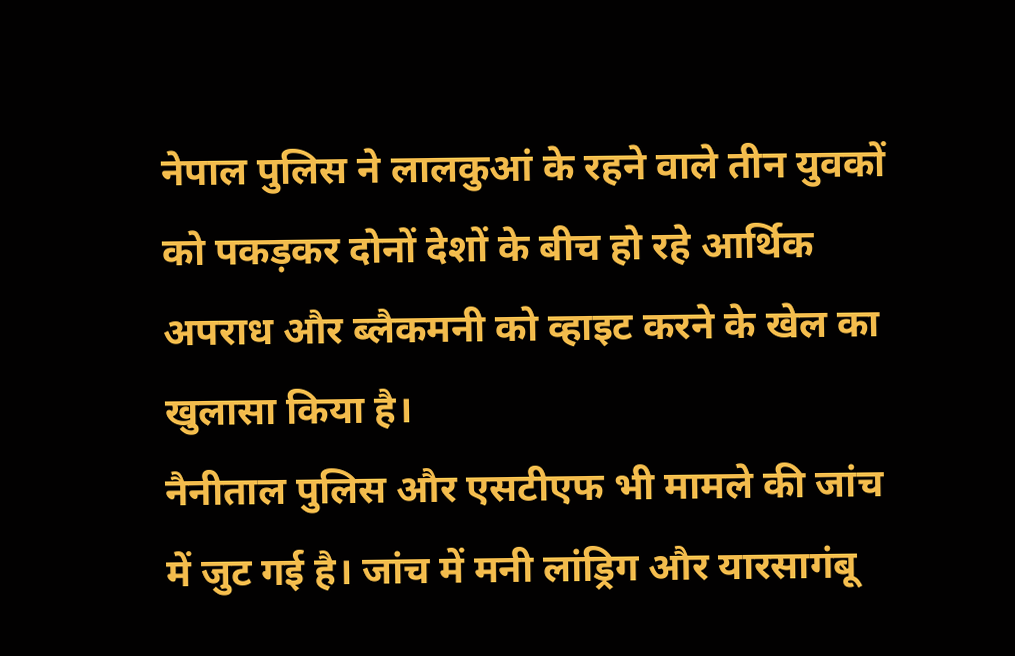नेपाल पुलिस ने लालकुआं के रहने वाले तीन युवकों को पकड़कर दोनों देशों के बीच हो रहे आर्थिक अपराध और ब्लैकमनी को व्हाइट करने के खेल का खुलासा किया है।
नैनीताल पुलिस और एसटीएफ भी मामले की जांच में जुट गई है। जांच में मनी लांड्रिग और यारसागंबू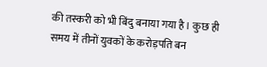की तस्करी को भी बिंदु बनाया गया है। कुछ ही समय में तीनों युवकों के करोड़पति बन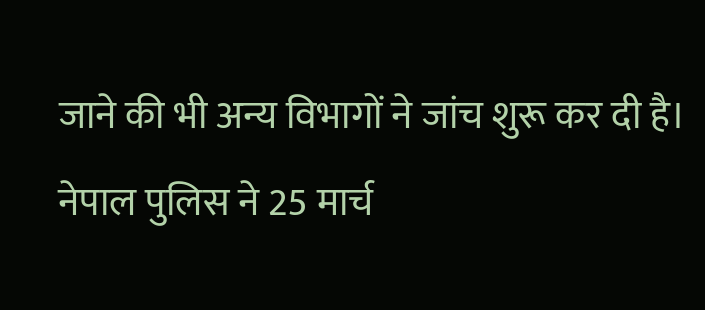जाने की भी अन्य विभागों ने जांच शुरू कर दी है।
नेपाल पुलिस ने 25 मार्च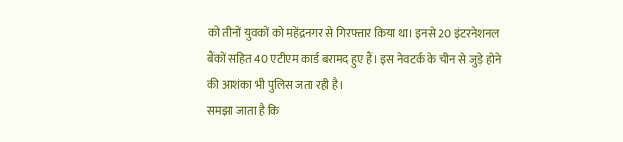को तीनों युवकों को महेंद्रनगर से गिरफ्तार किया था। इनसे 20 इंटरनेशनल बैंकों सहित 40 एटीएम कार्ड बरामद हुए हैं। इस नेवटर्क के चीन से जुड़े होने की आशंका भी पुलिस जता रही है।
समझा जाता है कि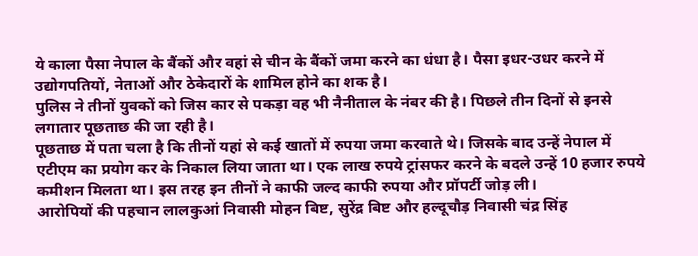ये काला पैसा नेपाल के बैंकों और वहां से चीन के बैंकों जमा करने का धंधा है। पैसा इधर-उधर करने में उद्योगपतियों, नेताओं और ठेकेदारों के शामिल होने का शक है।
पुलिस ने तीनों युवकों को जिस कार से पकड़ा वह भी नैनीताल के नंबर की है। पिछले तीन दिनों से इनसे लगातार पूछताछ की जा रही है।
पूछताछ में पता चला है कि तीनों यहां से कई खातों में रुपया जमा करवाते थे। जिसके बाद उन्हें नेपाल में एटीएम का प्रयोग कर के निकाल लिया जाता था। एक लाख रुपये ट्रांसफर करने के बदले उन्हें 10 हजार रुपये कमीशन मिलता था। इस तरह इन तीनों ने काफी जल्द काफी रुपया और प्रॉपर्टी जोड़ ली।
आरोपियों की पहचान लालकुआं निवासी मोहन बिष्ट, सुरेंद्र बिष्ट और हल्दूचौड़ निवासी चंद्र सिंह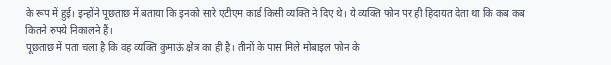के रूप में हुई। इन्होंने पूछताछ में बताया कि इनको सारे एटीएम कार्ड किसी व्यक्ति ने दिए थे। ये व्यक्ति फोन पर ही हिदायत देता था कि कब कब कितने रुपये निकालने हैं।
पूछताछ में पता चला है कि वह व्यक्ति कुमाऊं क्षेत्र का ही है। तीनों के पास मिले मोबाइल फोन के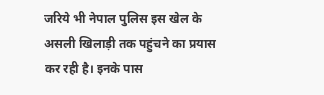जरिये भी नेपाल पुलिस इस खेल के असली खिलाड़ी तक पहुंचने का प्रयास कर रही है। इनके पास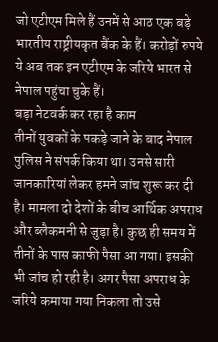जो एटीएम मिले हैं उनमें से आठ एक बड़े भारतीय राष्ट्रीयकृत बैंक के हैं। करोड़ों रुपये ये अब तक इन एटीएम के जरिये भारत से नेपाल पहुंचा चुके हैं।
बड़ा नेटवर्क कर रहा है काम
तीनों युवकों के पकड़े जाने के बाद नेपाल पुलिस ने संपर्क किया था। उनसे सारी जानकारियां लेकर हमने जांच शुरू कर दी है। मामला दो देशों के बीच आर्थिक अपराध और ब्लैकमनी से जुड़ा है। कुछ ही समय में तीनों के पास काफी पैसा आ गया। इसकी भी जांच हो रही है। अगर पैसा अपराध के जरिये कमाया गया निकला तो उसे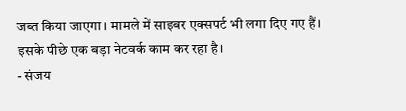जब्त किया जाएगा। मामले में साइबर एक्सपर्ट भी लगा दिए गए हैं। इसके पीछे एक बड़ा नेटवर्क काम कर रहा है।
- संजय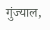गुंज्याल,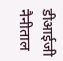डीआईजी नैनीताल